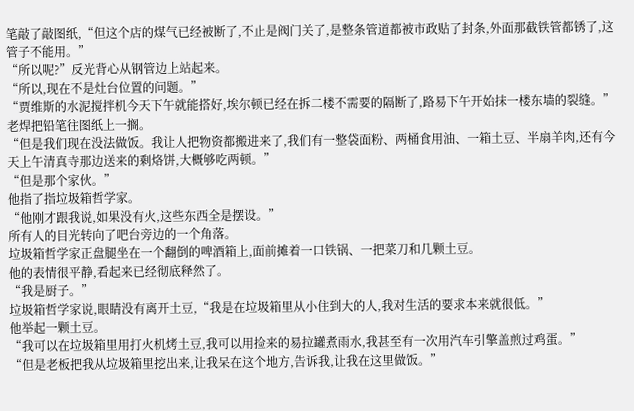笔敲了敲图纸,“但这个店的煤气已经被断了,不止是阀门关了,是整条管道都被市政贴了封条,外面那截铁管都锈了,这管子不能用。”
“所以呢?”反光背心从钢管边上站起来。
“所以,现在不是灶台位置的问题。”
“贾维斯的水泥搅拌机今天下午就能搭好,埃尔顿已经在拆二楼不需要的隔断了,路易下午开始抹一楼东墙的裂缝。”
老焊把铅笔往图纸上一搁。
“但是我们现在没法做饭。我让人把物资都搬进来了,我们有一整袋面粉、两桶食用油、一箱土豆、半扇羊肉,还有今天上午清真寺那边送来的剩烙饼,大概够吃两顿。”
“但是那个家伙。”
他指了指垃圾箱哲学家。
“他刚才跟我说,如果没有火,这些东西全是摆设。”
所有人的目光转向了吧台旁边的一个角落。
垃圾箱哲学家正盘腿坐在一个翻倒的啤酒箱上,面前摊着一口铁锅、一把菜刀和几颗土豆。
他的表情很平静,看起来已经彻底释然了。
“我是厨子。”
垃圾箱哲学家说,眼睛没有离开土豆,“我是在垃圾箱里从小住到大的人,我对生活的要求本来就很低。”
他举起一颗土豆。
“我可以在垃圾箱里用打火机烤土豆,我可以用捡来的易拉罐煮雨水,我甚至有一次用汽车引擎盖煎过鸡蛋。”
“但是老板把我从垃圾箱里挖出来,让我呆在这个地方,告诉我,让我在这里做饭。”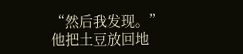“然后我发现。”
他把土豆放回地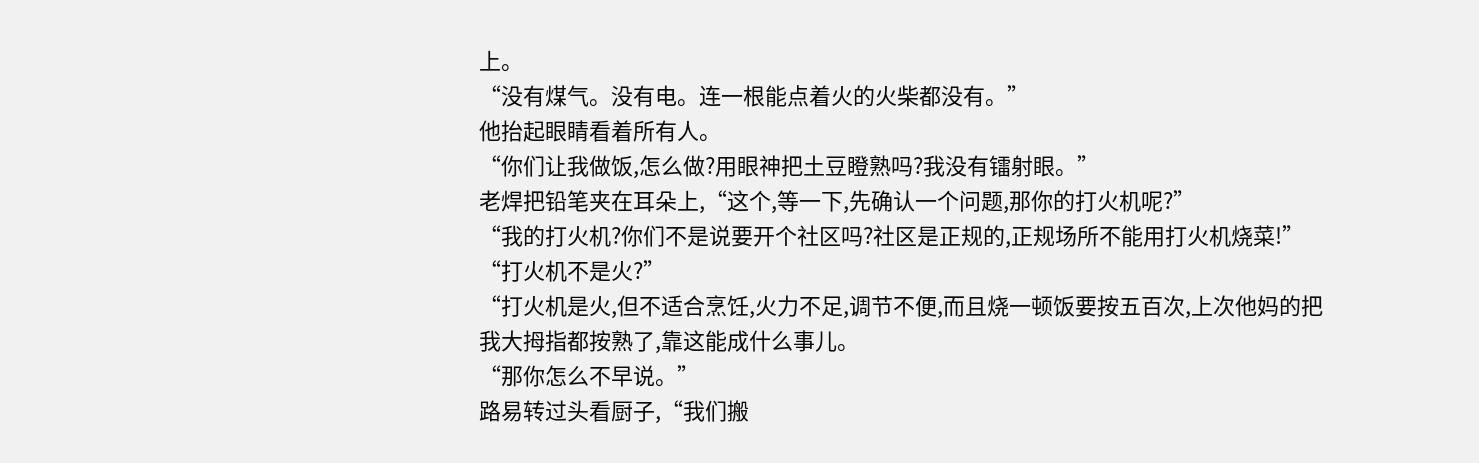上。
“没有煤气。没有电。连一根能点着火的火柴都没有。”
他抬起眼睛看着所有人。
“你们让我做饭,怎么做?用眼神把土豆瞪熟吗?我没有镭射眼。”
老焊把铅笔夹在耳朵上,“这个,等一下,先确认一个问题,那你的打火机呢?”
“我的打火机?你们不是说要开个社区吗?社区是正规的,正规场所不能用打火机烧菜!”
“打火机不是火?”
“打火机是火,但不适合烹饪,火力不足,调节不便,而且烧一顿饭要按五百次,上次他妈的把我大拇指都按熟了,靠这能成什么事儿。
“那你怎么不早说。”
路易转过头看厨子,“我们搬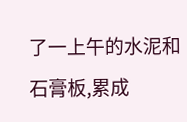了一上午的水泥和石膏板,累成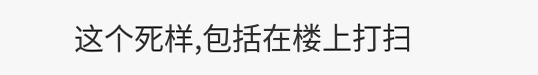这个死样,包括在楼上打扫